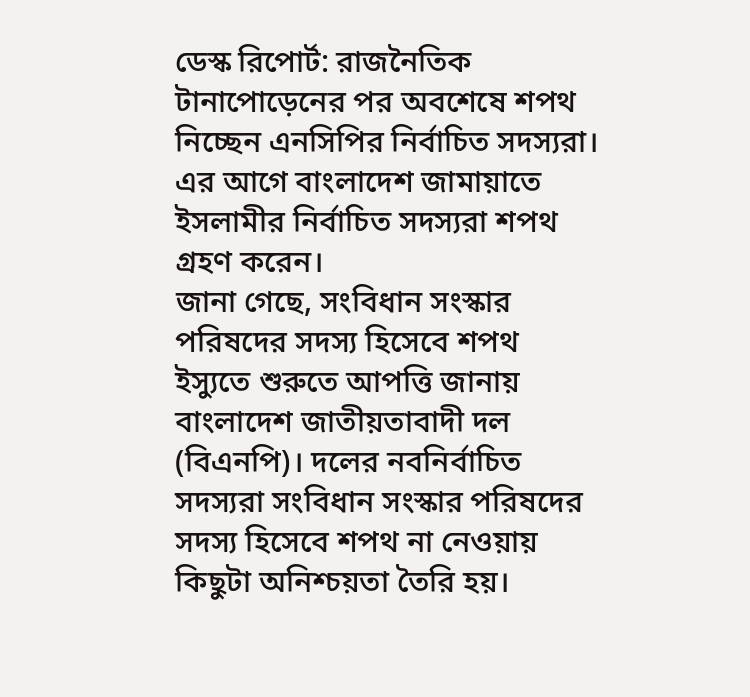ডেস্ক রিপোর্ট: রাজনৈতিক টানাপোড়েনের পর অবশেষে শপথ নিচ্ছেন এনসিপির নির্বাচিত সদস্যরা। এর আগে বাংলাদেশ জামায়াতে ইসলামীর নির্বাচিত সদস্যরা শপথ গ্রহণ করেন।
জানা গেছে, সংবিধান সংস্কার পরিষদের সদস্য হিসেবে শপথ ইস্যুতে শুরুতে আপত্তি জানায় বাংলাদেশ জাতীয়তাবাদী দল (বিএনপি)। দলের নবনির্বাচিত সদস্যরা সংবিধান সংস্কার পরিষদের সদস্য হিসেবে শপথ না নেওয়ায় কিছুটা অনিশ্চয়তা তৈরি হয়।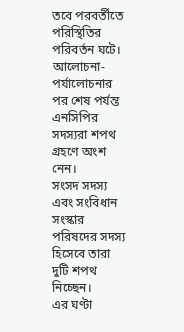তবে পরবর্তীতে পরিস্থিতির পরিবর্তন ঘটে। আলোচনা-পর্যালোচনার পর শেষ পর্যন্ত এনসিপির সদস্যরা শপথ গ্রহণে অংশ নেন।
সংসদ সদস্য এবং সংবিধান সংস্কার পরিষদের সদস্য হিসেবে তারা দুটি শপথ নিচ্ছেন।
এর ঘণ্টা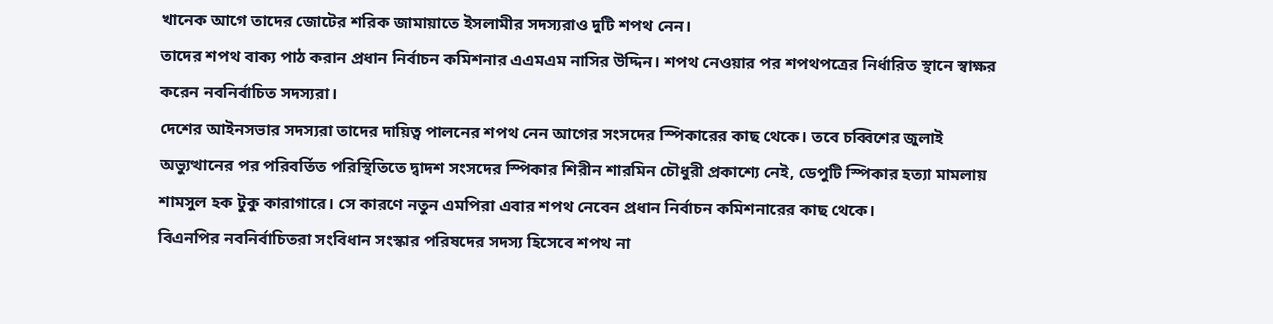খানেক আগে তাদের জোটের শরিক জামায়াতে ইসলামীর সদস্যরাও দুটি শপথ নেন।
তাদের শপথ বাক্য পাঠ করান প্রধান নির্বাচন কমিশনার এএমএম নাসির উদ্দিন। শপথ নেওয়ার পর শপথপত্রের নির্ধারিত স্থানে স্বাক্ষর করেন নবনির্বাচিত সদস্যরা।
দেশের আইনসভার সদস্যরা তাদের দায়িত্ব পালনের শপথ নেন আগের সংসদের স্পিকারের কাছ থেকে। তবে চব্বিশের জুলাই অভ্যুত্থানের পর পরিবর্তিত পরিস্থিতিতে দ্বাদশ সংসদের স্পিকার শিরীন শারমিন চৌধুরী প্রকাশ্যে নেই, ডেপুটি স্পিকার হত্যা মামলায় শামসুল হক টুকু কারাগারে। সে কারণে নতুন এমপিরা এবার শপথ নেবেন প্রধান নির্বাচন কমিশনারের কাছ থেকে।
বিএনপির নবনির্বাচিতরা সংবিধান সংস্কার পরিষদের সদস্য হিসেবে শপথ না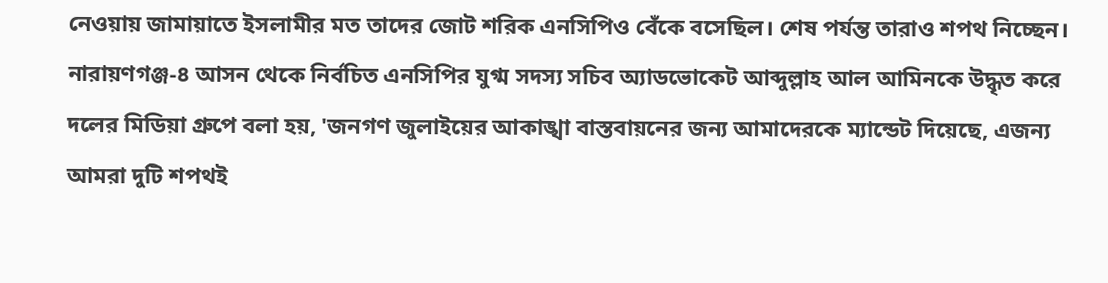নেওয়ায় জামায়াতে ইসলামীর মত তাদের জোট শরিক এনসিপিও বেঁকে বসেছিল। শেষ পর্যন্ত তারাও শপথ নিচ্ছেন।
নারায়ণগঞ্জ-৪ আসন থেকে নির্বচিত এনসিপির যুগ্ম সদস্য সচিব অ্যাডভোকেট আব্দুল্লাহ আল আমিনকে উদ্ধৃত করে দলের মিডিয়া গ্রুপে বলা হয়, 'জনগণ জুলাইয়ের আকাঙ্খা বাস্তবায়নের জন্য আমাদেরকে ম্যান্ডেট দিয়েছে, এজন্য আমরা দুটি শপথই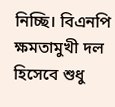নিচ্ছি। বিএনপি ক্ষমতামুখী দল হিসেবে শুধু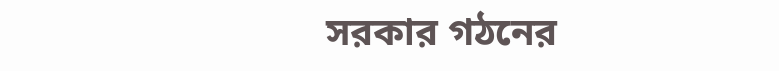সরকার গঠনের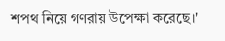শপথ নিয়ে গণরায় উপেক্ষা করেছে।'